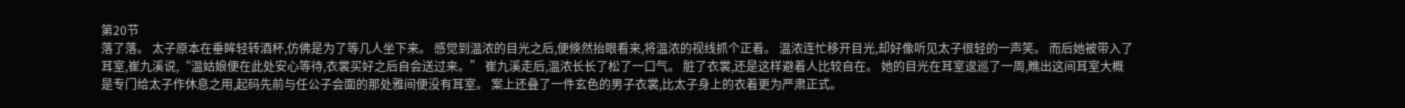第20节
落了落。 太子原本在垂眸轻转酒杯,仿佛是为了等几人坐下来。 感觉到温浓的目光之后,便倏然抬眼看来,将温浓的视线抓个正着。 温浓连忙移开目光,却好像听见太子很轻的一声笑。 而后她被带入了耳室,崔九溪说,“温姑娘便在此处安心等待,衣裳买好之后自会送过来。” 崔九溪走后,温浓长长了松了一口气。 脏了衣裳,还是这样避着人比较自在。 她的目光在耳室逡巡了一周,瞧出这间耳室大概是专门给太子作休息之用,起码先前与任公子会面的那处雅间便没有耳室。 案上还叠了一件玄色的男子衣裳,比太子身上的衣着更为严肃正式。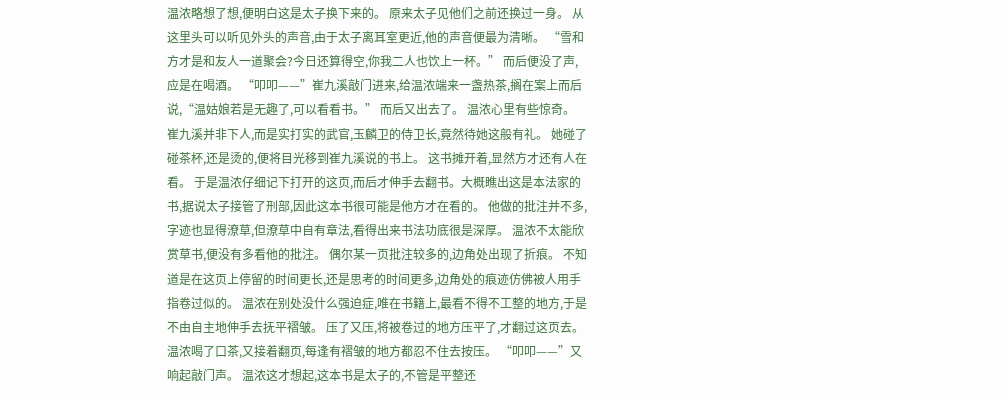温浓略想了想,便明白这是太子换下来的。 原来太子见他们之前还换过一身。 从这里头可以听见外头的声音,由于太子离耳室更近,他的声音便最为清晰。 “雪和方才是和友人一道聚会?今日还算得空,你我二人也饮上一杯。” 而后便没了声,应是在喝酒。 “叩叩——”崔九溪敲门进来,给温浓端来一盏热茶,搁在案上而后说,“温姑娘若是无趣了,可以看看书。” 而后又出去了。 温浓心里有些惊奇。 崔九溪并非下人,而是实打实的武官,玉麟卫的侍卫长,竟然待她这般有礼。 她碰了碰茶杯,还是烫的,便将目光移到崔九溪说的书上。 这书摊开着,显然方才还有人在看。 于是温浓仔细记下打开的这页,而后才伸手去翻书。大概瞧出这是本法家的书,据说太子接管了刑部,因此这本书很可能是他方才在看的。 他做的批注并不多,字迹也显得潦草,但潦草中自有章法,看得出来书法功底很是深厚。 温浓不太能欣赏草书,便没有多看他的批注。 偶尔某一页批注较多的,边角处出现了折痕。 不知道是在这页上停留的时间更长,还是思考的时间更多,边角处的痕迹仿佛被人用手指卷过似的。 温浓在别处没什么强迫症,唯在书籍上,最看不得不工整的地方,于是不由自主地伸手去抚平褶皱。 压了又压,将被卷过的地方压平了,才翻过这页去。 温浓喝了口茶,又接着翻页,每逢有褶皱的地方都忍不住去按压。 “叩叩——”又响起敲门声。 温浓这才想起,这本书是太子的,不管是平整还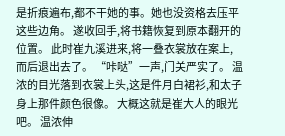是折痕遍布,都不干她的事。她也没资格去压平这些边角。 遂收回手,将书籍恢复到原本翻开的位置。 此时崔九溪进来,将一叠衣裳放在案上,而后退出去了。 “咔哒”一声,门关严实了。 温浓的目光落到衣裳上头,这是件月白裙衫,和太子身上那件颜色很像。 大概这就是崔大人的眼光吧。 温浓伸